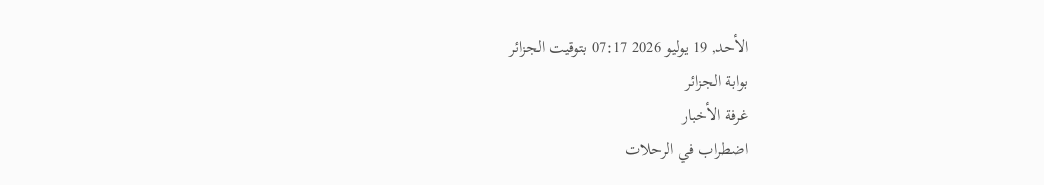الأحد, 19 يوليو 2026 07:17 بتوقيت الجزائر
بوابة الجزائر
غرفة الأخبار
اضطراب في الرحلات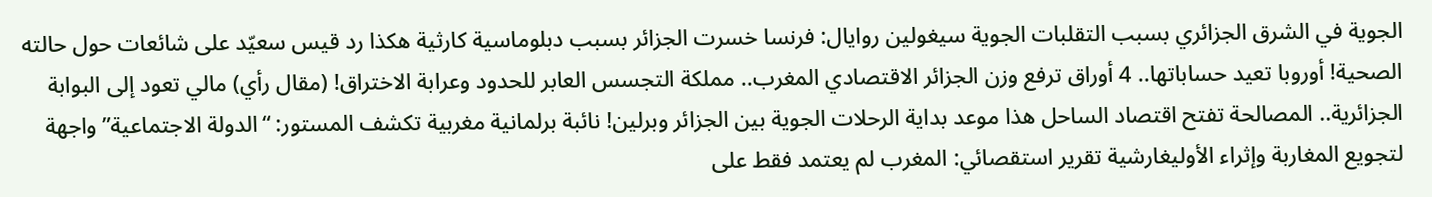الجوية في الشرق الجزائري بسبب التقلبات الجوية سيغولين روايال: فرنسا خسرت الجزائر بسبب دبلوماسية كارثية هكذا رد قيس سعيّد على شائعات حول حالته الصحية! أوروبا تعيد حساباتها.. 4 أوراق ترفع وزن الجزائر الاقتصادي المغرب.. مملكة التجسس العابر للحدود وعرابة الاختراق! (مقال رأي) مالي تعود إلى البوابة الجزائرية.. المصالحة تفتح اقتصاد الساحل هذا موعد بداية الرحلات الجوية بين الجزائر وبرلين! نائبة برلمانية مغربية تكشف المستور: “الدولة الاجتماعية” واجهة لتجويع المغاربة وإثراء الأوليغارشية تقرير استقصائي: المغرب لم يعتمد فقط على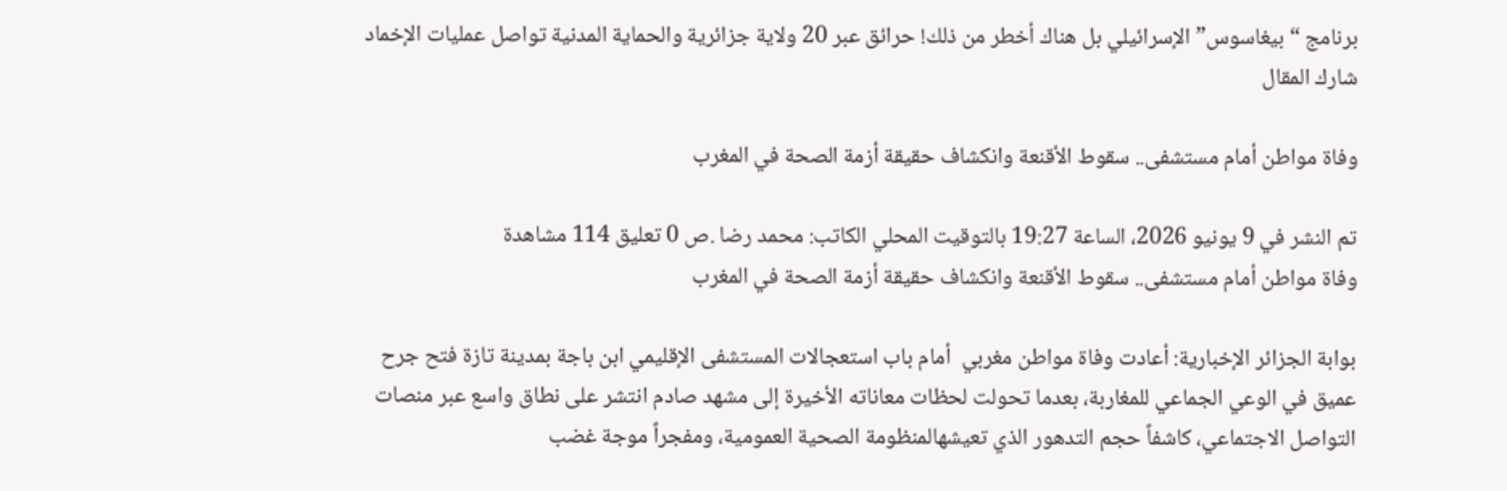برنامج “بيغاسوس” الإسرائيلي بل هناك أخطر من ذلك! حرائق عبر 20 ولاية جزائرية والحماية المدنية تواصل عمليات الإخماد
شارك المقال

وفاة مواطن أمام مستشفى.. سقوط الأقنعة وانكشاف حقيقة أزمة الصحة في المغرب

تم النشر في 9 يونيو 2026، الساعة 19:27 بالتوقيت المحلي الكاتب: محمد رضا .ص 0 تعليق 114 مشاهدة
وفاة مواطن أمام مستشفى.. سقوط الأقنعة وانكشاف حقيقة أزمة الصحة في المغرب

بوابة الجزائر الإخبارية: أعادت وفاة مواطن مغربي  أمام باب استعجالات المستشفى الإقليمي ابن باجة بمدينة تازة فتح جرح عميق في الوعي الجماعي للمغاربة، بعدما تحولت لحظات معاناته الأخيرة إلى مشهد صادم انتشر على نطاق واسع عبر منصات التواصل الاجتماعي، كاشفاً حجم التدهور الذي تعيشهالمنظومة الصحية العمومية، ومفجراً موجة غضب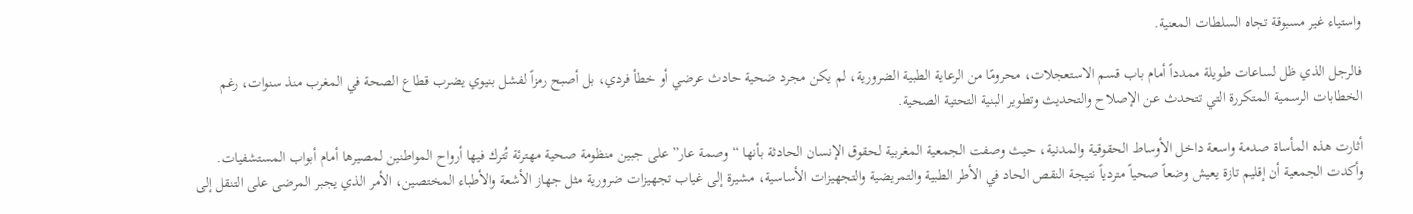واستياء غير مسبوقة تجاه السلطات المعنية.

فالرجل الذي ظل لساعات طويلة ممدداً أمام باب قسم الاستعجلات، محرومًا من الرعاية الطبية الضرورية، لم يكن مجرد ضحية حادث عرضي أو خطأ فردي، بل أصبح رمزاً لفشل بنيوي يضرب قطاع الصحة في المغرب منذ سنوات، رغم الخطابات الرسمية المتكررة التي تتحدث عن الإصلاح والتحديث وتطوير البنية التحتية الصحية.

أثارت هذه المأساة صدمة واسعة داخل الأوساط الحقوقية والمدنية، حيث وصفت الجمعية المغربية لحقوق الإنسان الحادثة بأنها “وصمة عار” على جبين منظومة صحية مهترئة تُترك فيها أرواح المواطنين لمصيرها أمام أبواب المستشفيات. وأكدت الجمعية أن إقليم تازة يعيش وضعاً صحياً متردياً نتيجة النقص الحاد في الأطر الطبية والتمريضية والتجهيزات الأساسية، مشيرة إلى غياب تجهيزات ضرورية مثل جهاز الأشعة والأطباء المختصين، الأمر الذي يجبر المرضى على التنقل إلى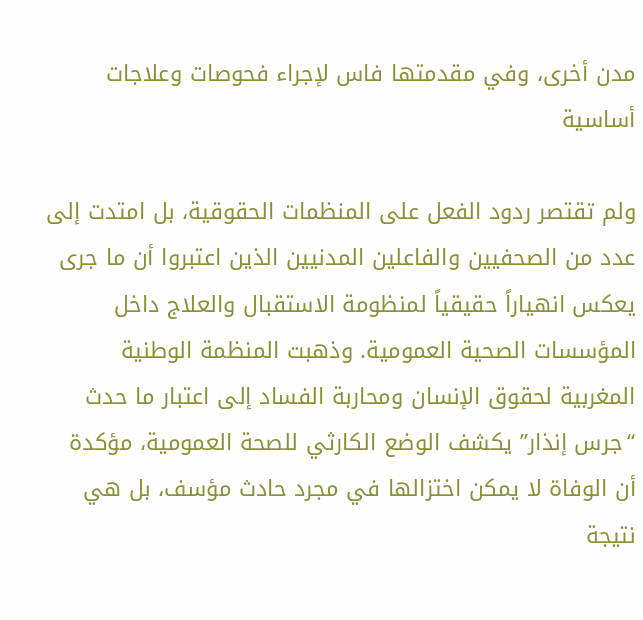مدن أخرى، وفي مقدمتها فاس لإجراء فحوصات وعلاجات أساسية

ولم تقتصر ردود الفعل على المنظمات الحقوقية، بل امتدت إلى عدد من الصحفيين والفاعلين المدنيين الذين اعتبروا أن ما جرى يعكس انهياراً حقيقياً لمنظومة الاستقبال والعلاج داخل المؤسسات الصحية العمومية. وذهبت المنظمة الوطنية المغربية لحقوق الإنسان ومحاربة الفساد إلى اعتبار ما حدث “جرس إنذار” يكشف الوضع الكارثي للصحة العمومية، مؤكدة أن الوفاة لا يمكن اختزالها في مجرد حادث مؤسف، بل هي نتيجة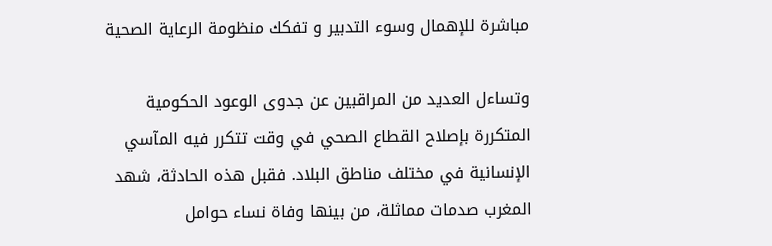مباشرة للإهمال وسوء التدبير و تفكك منظومة الرعاية الصحية

وتساءل العديد من المراقبين عن جدوى الوعود الحكومية المتكررة بإصلاح القطاع الصحي في وقت تتكرر فيه المآسي الإنسانية في مختلف مناطق البلاد. فقبل هذه الحادثة، شهد المغرب صدمات مماثلة، من بينها وفاة نساء حوامل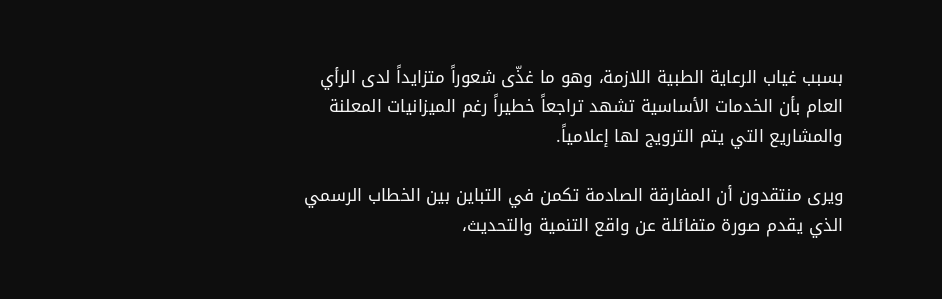بسبب غياب الرعاية الطبية اللازمة، وهو ما غذّى شعوراً متزايداً لدى الرأي العام بأن الخدمات الأساسية تشهد تراجعاً خطيراً رغم الميزانيات المعلنة والمشاريع التي يتم الترويج لها إعلامياً.

ويرى منتقدون أن المفارقة الصادمة تكمن في التباين بين الخطاب الرسمي الذي يقدم صورة متفائلة عن واقع التنمية والتحديث،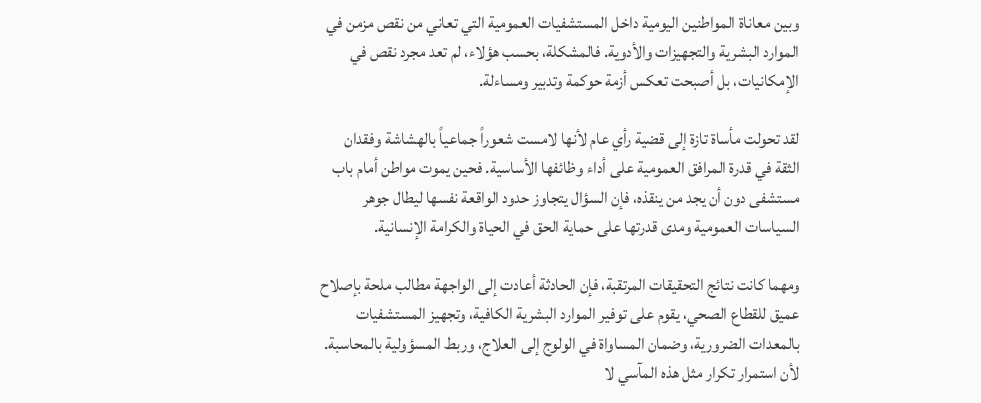وبين معاناة المواطنين اليومية داخل المستشفيات العمومية التي تعاني من نقص مزمن في الموارد البشرية والتجهيزات والأدوية. فالمشكلة، بحسب هؤلاء، لم تعد مجرد نقص في الإمكانيات، بل أصبحت تعكس أزمة حوكمة وتدبير ومساءلة.

لقد تحولت مأساة تازة إلى قضية رأي عام لأنها لامست شعوراً جماعياً بالهشاشة وفقدان الثقة في قدرة المرافق العمومية على أداء وظائفها الأساسية. فحين يموت مواطن أمام باب مستشفى دون أن يجد من ينقذه، فإن السؤال يتجاوز حدود الواقعة نفسها ليطال جوهر السياسات العمومية ومدى قدرتها على حماية الحق في الحياة والكرامة الإنسانية.

ومهما كانت نتائج التحقيقات المرتقبة، فإن الحادثة أعادت إلى الواجهة مطالب ملحة بإصلاح عميق للقطاع الصحي، يقوم على توفير الموارد البشرية الكافية، وتجهيز المستشفيات بالمعدات الضرورية، وضمان المساواة في الولوج إلى العلاج، وربط المسؤولية بالمحاسبة. لأن استمرار تكرار مثل هذه المآسي لا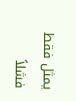يمثل فقط فشلاً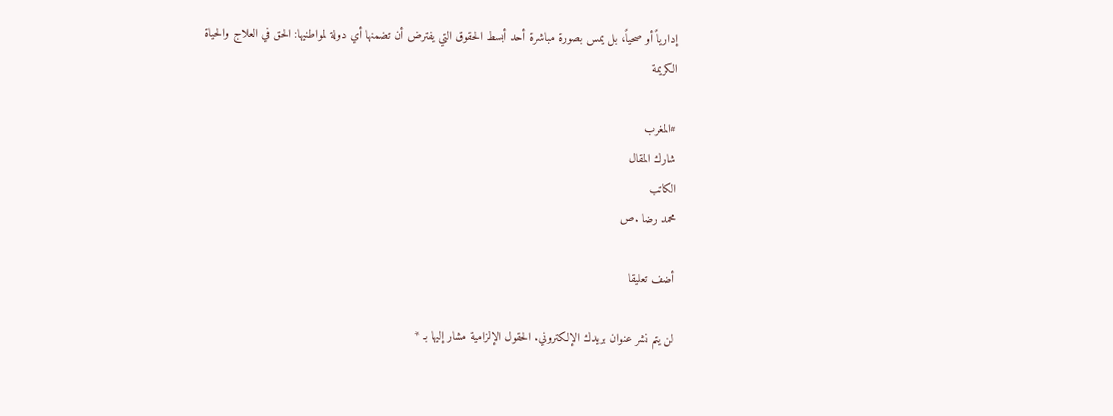إدارياً أو صحياً، بل يمس بصورة مباشرة أحد أبسط الحقوق التي يفترض أن تضمنها أي دولة لمواطنيها: الحق في العلاج والحياة الكريمة

#المغرب
شارك المقال
الكاتب
محمد رضا .ص

أضف تعليقا

لن يتم نشر عنوان بريدك الإلكتروني. الحقول الإلزامية مشار إليها بـ *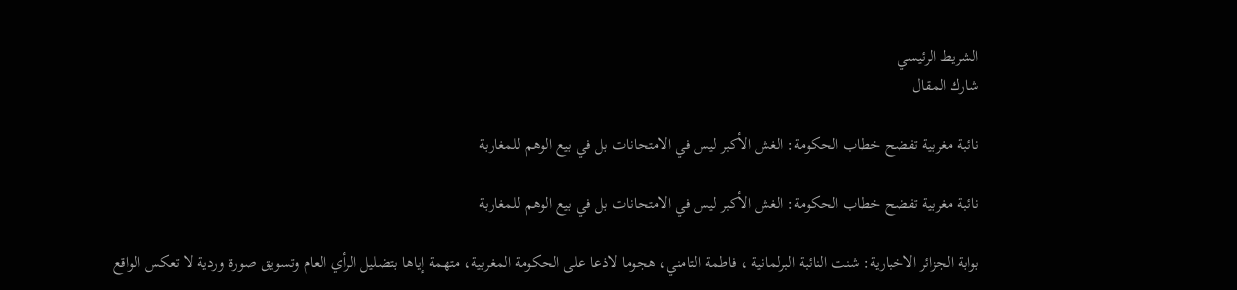الشريط الرئيسي
شارك المقال

نائبة مغربية تفضح خطاب الحكومة: الغش الأكبر ليس في الامتحانات بل في بيع الوهم للمغاربة

نائبة مغربية تفضح خطاب الحكومة: الغش الأكبر ليس في الامتحانات بل في بيع الوهم للمغاربة

بوابة الجزائر الاخبارية: شنت النائبة البرلمانية ، فاطمة التامني، هجوما لاذعا على الحكومة المغربية، متهمة إياها بتضليل الرأي العام وتسويق صورة وردية لا تعكس الواقع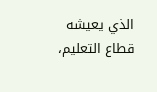الذي يعيشه قطاع التعليم،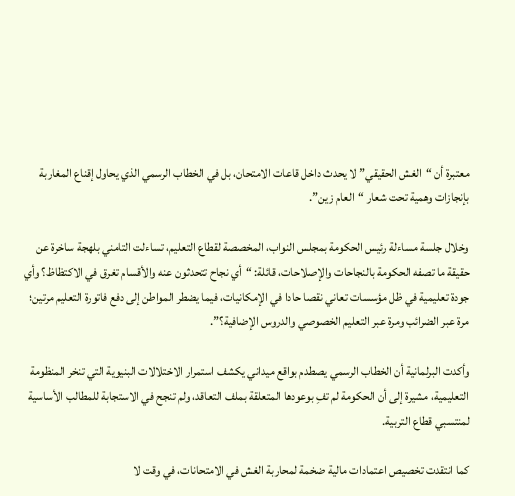معتبرة أن “الغش الحقيقي” لا يحدث داخل قاعات الامتحان، بل في الخطاب الرسمي الذي يحاول إقناع المغاربة بإنجازات وهمية تحت شعار “العام زين”.

وخلال جلسة مساءلة رئيس الحكومة بمجلس النواب، المخصصة لقطاع التعليم، تساءلت التامني بلهجة ساخرة عن حقيقة ما تصفه الحكومة بالنجاحات والإصلاحات، قائلة: “أي نجاح تتحدثون عنه والأقسام تغرق في الاكتظاظ؟ وأي جودة تعليمية في ظل مؤسسات تعاني نقصا حادا في الإمكانيات، فيما يضطر المواطن إلى دفع فاتورة التعليم مرتين؛ مرة عبر الضرائب ومرة عبر التعليم الخصوصي والدروس الإضافية؟”.

وأكدت البرلمانية أن الخطاب الرسمي يصطدم بواقع ميداني يكشف استمرار الاختلالات البنيوية التي تنخر المنظومة التعليمية، مشيرة إلى أن الحكومة لم تفِ بوعودها المتعلقة بملف التعاقد، ولم تنجح في الاستجابة للمطالب الأساسية لمنتسبي قطاع التربية.

كما انتقدت تخصيص اعتمادات مالية ضخمة لمحاربة الغش في الامتحانات، في وقت لا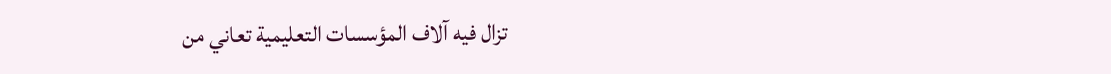تزال فيه آلاف المؤسسات التعليمية تعاني من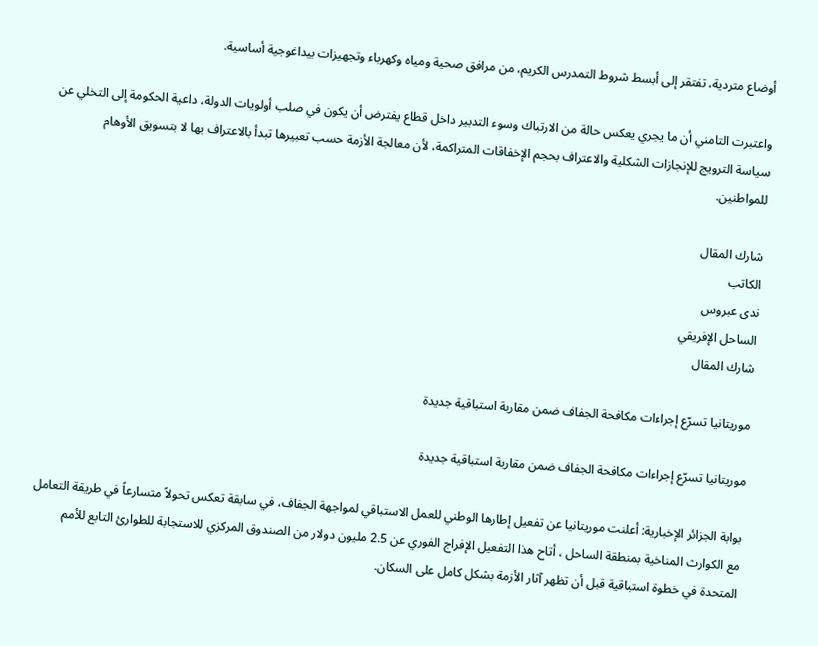أوضاع متردية، تفتقر إلى أبسط شروط التمدرس الكريم، من مرافق صحية ومياه وكهرباء وتجهيزات بيداغوجية أساسية.

واعتبرت التامني أن ما يجري يعكس حالة من الارتباك وسوء التدبير داخل قطاع يفترض أن يكون في صلب أولويات الدولة، داعية الحكومة إلى التخلي عن سياسة الترويج للإنجازات الشكلية والاعتراف بحجم الإخفاقات المتراكمة، لأن معالجة الأزمة حسب تعبيرها تبدأ بالاعتراف بها لا بتسويق الأوهام للمواطنين.

شارك المقال
الكاتب
ندى عبروس
الساحل الإفريقي
شارك المقال

موريتانيا تسرّع إجراءات مكافحة الجفاف ضمن مقاربة استباقية جديدة

موريتانيا تسرّع إجراءات مكافحة الجفاف ضمن مقاربة استباقية جديدة

بوابة الجزائر الإخبارية: أعلنت موريتانيا عن تفعيل إطارها الوطني للعمل الاستباقي لمواجهة الجفاف، في سابقة تعكس تحولاً متسارعاً في طريقة التعامل مع الكوارث المناخية بمنطقة الساحل ، أتاح هذا التفعيل الإفراج الفوري عن 2.5 مليون دولار من الصندوق المركزي للاستجابة للطوارئ التابع للأمم المتحدة في خطوة استباقية قبل أن تظهر آثار الأزمة بشكل كامل على السكان.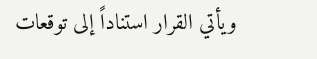ويأتي القرار استناداً إلى توقعات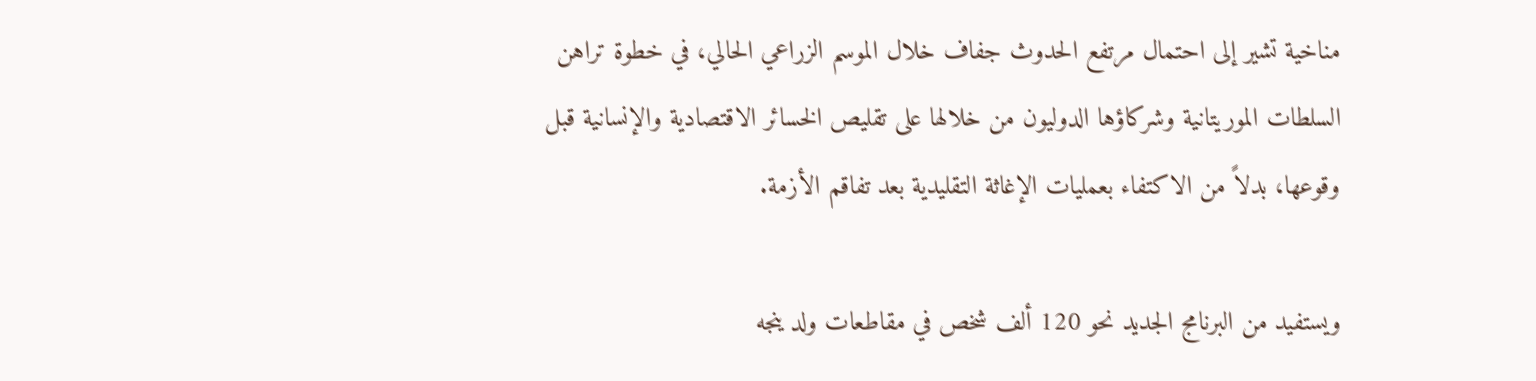مناخية تشير إلى احتمال مرتفع الحدوث جفاف خلال الموسم الزراعي الحالي، في خطوة تراهن السلطات الموريتانية وشركاؤها الدوليون من خلالها على تقليص الخسائر الاقتصادية والإنسانية قبل وقوعها، بدلاً من الاكتفاء بعمليات الإغاثة التقليدية بعد تفاقم الأزمة.

ويستفيد من البرنامج الجديد نحو 120 ألف شخص في مقاطعات ولد ينجه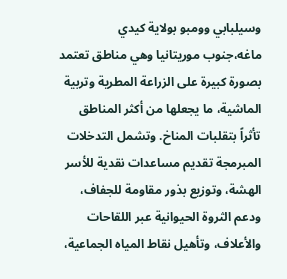وسيلبابي وومبو بولاية كيدي ماغه،جنوب موريتانيا وهي مناطق تعتمد بصورة كبيرة على الزراعة المطرية وتربية الماشية، ما يجعلها من أكثر المناطق تأثراً بتقلبات المناخ. وتشمل التدخلات المبرمجة تقديم مساعدات نقدية للأسر الهشة، وتوزيع بذور مقاومة للجفاف، ودعم الثروة الحيوانية عبر اللقاحات والأعلاف، وتأهيل نقاط المياه الجماعية،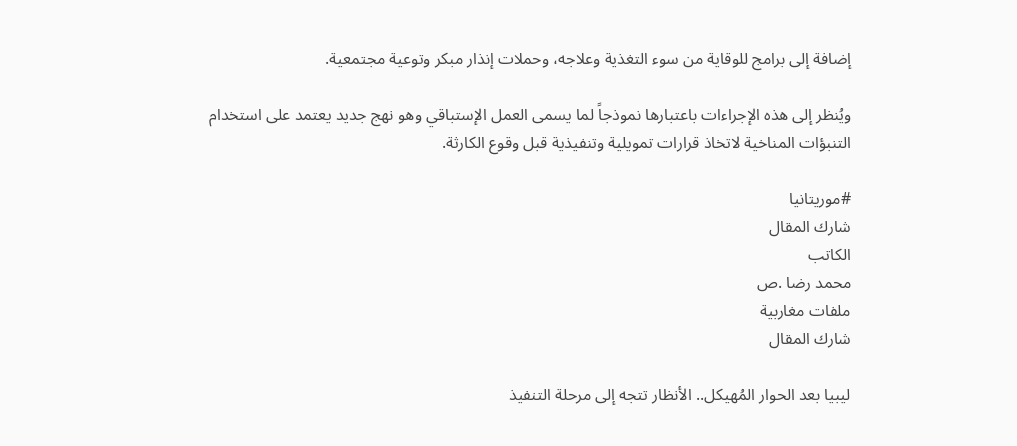إضافة إلى برامج للوقاية من سوء التغذية وعلاجه، وحملات إنذار مبكر وتوعية مجتمعية.

ويُنظر إلى هذه الإجراءات باعتبارها نموذجاً لما يسمى العمل الإستباقي وهو نهج جديد يعتمد على استخدام التنبؤات المناخية لاتخاذ قرارات تمويلية وتنفيذية قبل وقوع الكارثة.

#موريتانيا
شارك المقال
الكاتب
محمد رضا .ص
ملفات مغاربية
شارك المقال

ليبيا بعد الحوار المُهيكل.. الأنظار تتجه إلى مرحلة التنفيذ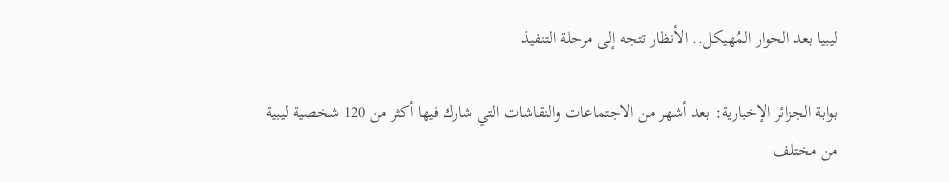ليبيا بعد الحوار المُهيكل.. الأنظار تتجه إلى مرحلة التنفيذ

بوابة الجزائر الإخبارية: بعد أشهر من الاجتماعات والنقاشات التي شارك فيها أكثر من 120 شخصية ليبية من مختلف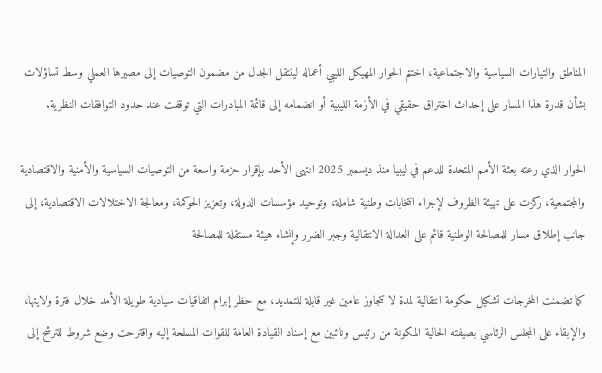المناطق والتيارات السياسية والاجتماعية، اختتم الحوار المهيكل الليبي أعماله لينتقل الجدل من مضمون التوصيات إلى مصيرها العملي وسط تساؤلات بشأن قدرة هذا المسار على إحداث اختراق حقيقي في الأزمة الليبية أو انضمامه إلى قائمة المبادرات التي توقفت عند حدود التوافقات النظرية.

الحوار الذي رعته بعثة الأمم المتحدة للدعم في ليبيا منذ ديسمبر 2025 انتهى الأحد بإقرار حزمة واسعة من التوصيات السياسية والأمنية والاقتصادية والمجتمعية، ركزت على تهيئة الظروف لإجراء انتخابات وطنية شاملة، وتوحيد مؤسسات الدولة، وتعزيز الحوكمة، ومعالجة الاختلالات الاقتصادية، إلى جانب إطلاق مسار للمصالحة الوطنية قائم على العدالة الانتقالية وجبر الضرر وإنشاء هيئة مستقلة للمصالحة

كما تضمنت المخرجات تشكيل حكومة انتقالية لمدة لا تتجاوز عامين غير قابلة للتمديد، مع حظر إبرام اتفاقيات سيادية طويلة الأمد خلال فترة ولايتها، والإبقاء على المجلس الرئاسي بصيفته الحالية المكونة من رئيس ونائبين مع إسناد القيادة العامة للقوات المسلحة إليه واقترحت وضع شروط للترشح إلى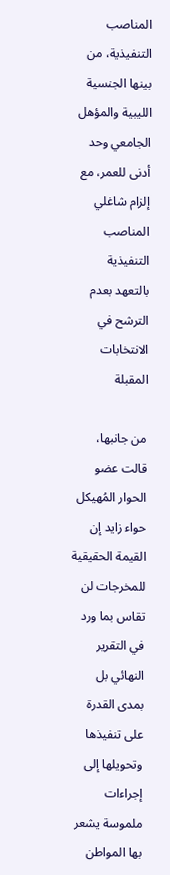المناصب التنفيذية، من بينها الجنسية الليبية والمؤهل الجامعي وحد أدنى للعمر، مع إلزام شاغلي المناصب التنفيذية بالتعهد بعدم الترشح في الانتخابات المقبلة

من جانبها، قالت عضو الحوار المُهيكل حواء زايد إن القيمة الحقيقية للمخرجات لن تقاس بما ورد في التقرير النهائي بل بمدى القدرة على تنفيذها وتحويلها إلى إجراءات ملموسة يشعر بها المواطن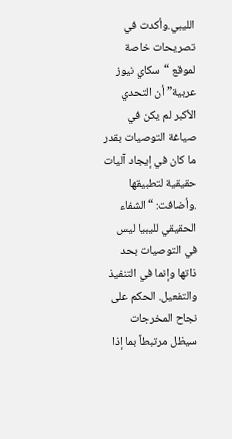الليبي.وأكدت في تصريحات خاصة لموقع “سكاي نيوز عربية” أن التحدي الأكبر لم يكن في صياغة التوصيات بقدر ما كان في إيجاد آليات حقيقية لتطبيقها .وأضافت: “الشفاء الحقيقي لليبيا ليس في التوصيات بحد ذاتها وإنما في التنفيذ والتفعيل. الحكم على نجاح المخرجات سيظل مرتبطاً بما إذا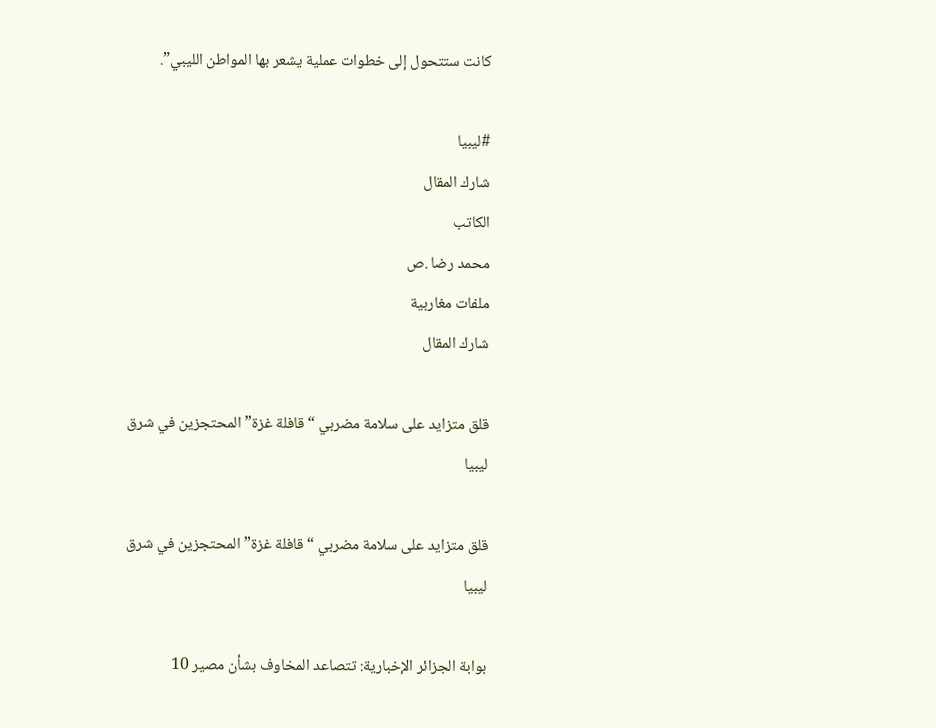كانت ستتحول إلى خطوات عملية يشعر بها المواطن الليبي”.

#ليبيا
شارك المقال
الكاتب
محمد رضا .ص
ملفات مغاربية
شارك المقال

قلق متزايد على سلامة مضربي “قافلة غزة” المحتجزين في شرق ليبيا

قلق متزايد على سلامة مضربي “قافلة غزة” المحتجزين في شرق ليبيا

بوابة الجزائر الإخبارية: تتصاعد المخاوف بشأن مصير 10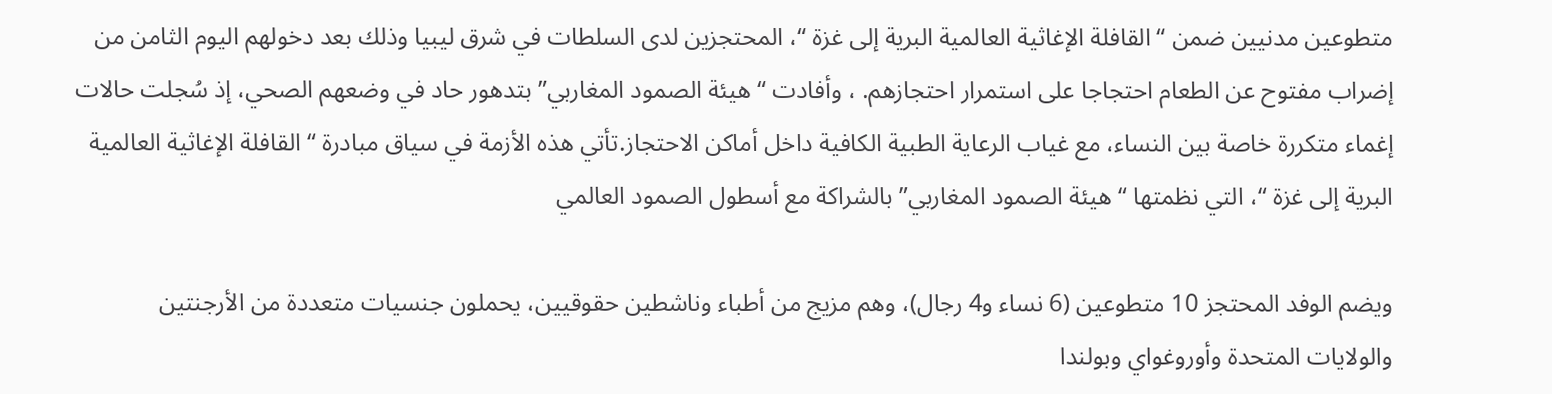متطوعين مدنيين ضمن “القافلة الإغاثية العالمية البرية إلى غزة “، المحتجزين لدى السلطات في شرق ليبيا وذلك بعد دخولهم اليوم الثامن من إضراب مفتوح عن الطعام احتجاجا على استمرار احتجازهم. ، وأفادت “هيئة الصمود المغاربي” بتدهور حاد في وضعهم الصحي، إذ سُجلت حالات إغماء متكررة خاصة بين النساء، مع غياب الرعاية الطبية الكافية داخل أماكن الاحتجاز.تأتي هذه الأزمة في سياق مبادرة “القافلة الإغاثية العالمية البرية إلى غزة “، التي نظمتها “هيئة الصمود المغاربي” بالشراكة مع أسطول الصمود العالمي

ويضم الوفد المحتجز 10 متطوعين (6 نساء و4 رجال)، وهم مزيج من أطباء وناشطين حقوقيين، يحملون جنسيات متعددة من الأرجنتين والولايات المتحدة وأوروغواي وبولندا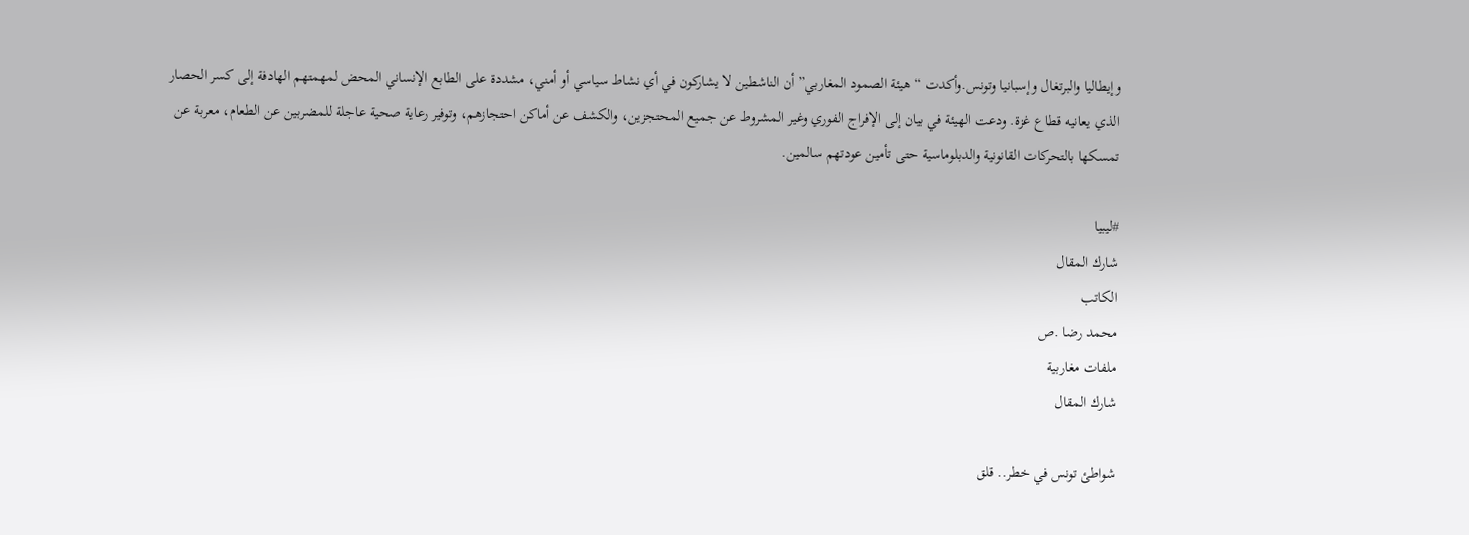وإيطاليا والبرتغال وإسبانيا وتونس.وأكدت “هيئة الصمود المغاربي” أن الناشطين لا يشاركون في أي نشاط سياسي أو أمني، مشددة على الطابع الإنساني المحض لمهمتهم الهادفة إلى كسر الحصار الذي يعانيه قطاع غزة. ودعت الهيئة في بيان إلى الإفراج الفوري وغير المشروط عن جميع المحتجزين، والكشف عن أماكن احتجازهم، وتوفير رعاية صحية عاجلة للمضربين عن الطعام، معربة عن تمسكها بالتحركات القانونية والدبلوماسية حتى تأمين عودتهم سالمين.

#ليبيا
شارك المقال
الكاتب
محمد رضا .ص
ملفات مغاربية
شارك المقال

شواطئ تونس في خطر.. قلق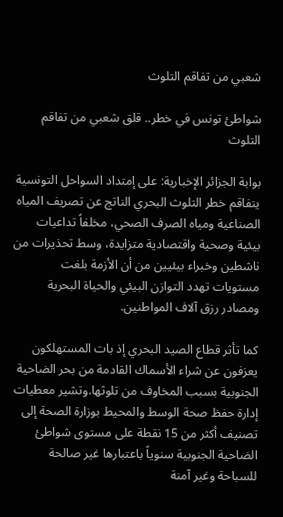شعبي من تفاقم التلوث

شواطئ تونس في خطر.. قلق شعبي من تفاقم التلوث

بوابة الجزائر الإخبارية: على إمتداد السواحل التونسية يتفاقم خطر التلوث البحري الناتج عن تصريف المياه الصناعية ومياه الصرف الصحي، مخلفاً تداعيات بيئية وصحية واقتصادية متزايدة، وسط تحذيرات من ناشطين وخبراء بيئيين من أن الأزمة بلغت مستويات تهدد التوازن البيئي والحياة البحرية ومصادر رزق آلاف المواطنين.

كما تأثر قطاع الصيد البحري إذ بات المستهلكون يعزفون عن شراء الأسماك القادمة من بحر الضاحية الجنوبية بسبب المخاوف من تلوثها.وتشير معطيات إدارة حفظ صحة الوسط والمحيط بوزارة الصحة إلى تصنيف أكثر من 15 نقطة على مستوى شواطئ الضاحية الجنوبية سنوياً باعتبارها غير صالحة للسباحة وغير آمنة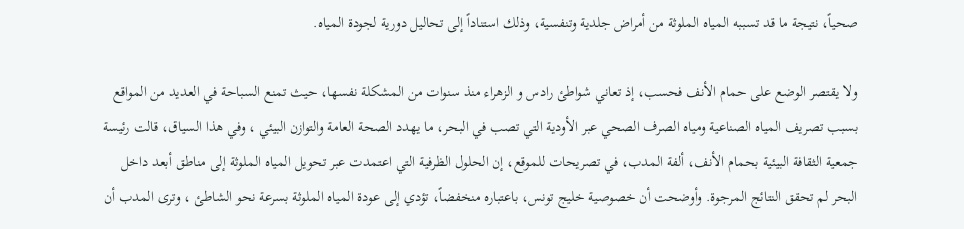صحياً، نتيجة ما قد تسببه المياه الملوثة من أمراض جلدية وتنفسية، وذلك استناداً إلى تحاليل دورية لجودة المياه.

ولا يقتصر الوضع على حمام الأنف فحسب، إذ تعاني شواطئ رادس و الزهراء منذ سنوات من المشكلة نفسها، حيث تمنع السباحة في العديد من المواقع بسبب تصريف المياه الصناعية ومياه الصرف الصحي عبر الأودية التي تصب في البحر، ما يهدد الصحة العامة والتوازن البيئي ، وفي هذا السياق، قالت رئيسة جمعية الثقافة البيئية بحمام الأنف، ألفة المدب، في تصريحات للموقع، إن الحلول الظرفية التي اعتمدت عبر تحويل المياه الملوثة إلى مناطق أبعد داخل البحر لم تحقق النتائج المرجوة. وأوضحت أن خصوصية خليج تونس، باعتباره منخفضاً، تؤدي إلى عودة المياه الملوثة بسرعة نحو الشاطئ ، وترى المدب أن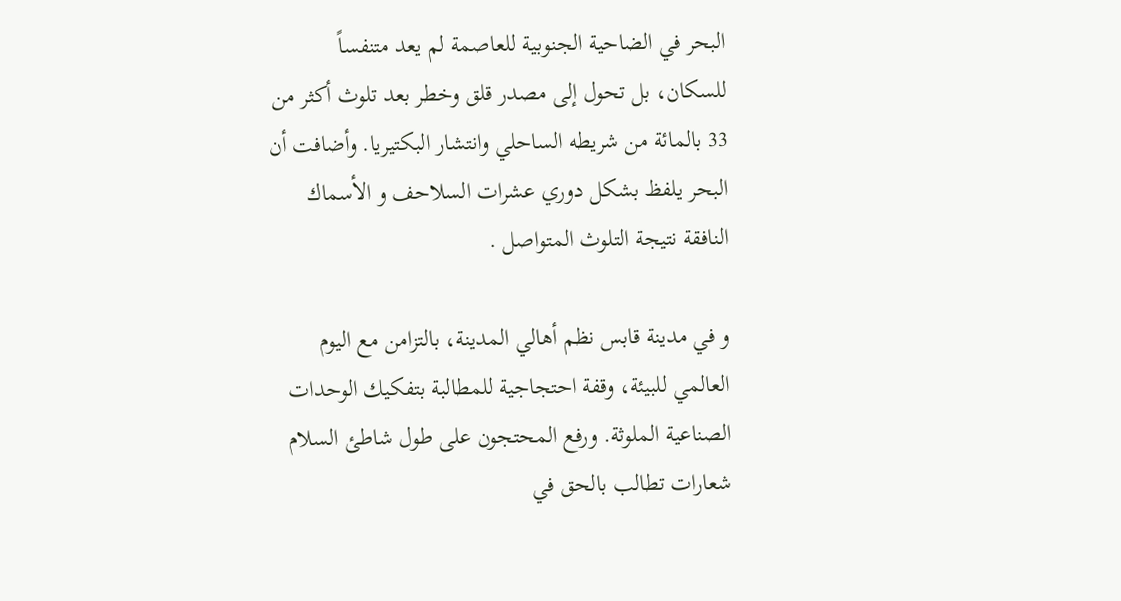البحر في الضاحية الجنوبية للعاصمة لم يعد متنفساً للسكان، بل تحول إلى مصدر قلق وخطر بعد تلوث أكثر من 33 بالمائة من شريطه الساحلي وانتشار البكتيريا. وأضافت أن البحر يلفظ بشكل دوري عشرات السلاحف و الأسماك النافقة نتيجة التلوث المتواصل .

و في مدينة قابس نظم أهالي المدينة، بالتزامن مع اليوم العالمي للبيئة، وقفة احتجاجية للمطالبة بتفكيك الوحدات الصناعية الملوثة. ورفع المحتجون على طول شاطئ السلام شعارات تطالب بالحق في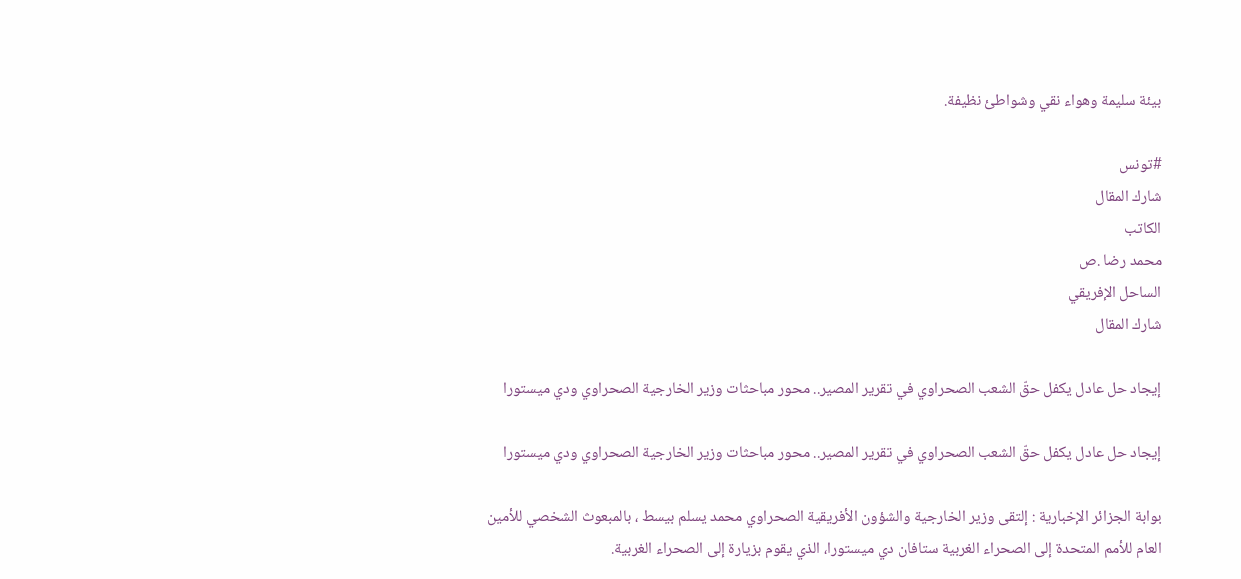بيئة سليمة وهواء نقي وشواطئ نظيفة.

#تونس
شارك المقال
الكاتب
محمد رضا .ص
الساحل الإفريقي
شارك المقال

إيجاد حل عادل يكفل حقّ الشعب الصحراوي في تقرير المصير.. محور مباحثات وزير الخارجية الصحراوي ودي ميستورا

إيجاد حل عادل يكفل حقّ الشعب الصحراوي في تقرير المصير.. محور مباحثات وزير الخارجية الصحراوي ودي ميستورا

بوابة الجزائر الإخبارية : إلتقى وزير الخارجية والشؤون الأفريقية الصحراوي محمد يسلم بيسط ، بالمبعوث الشخصي للأمين العام للأمم المتحدة إلى الصحراء الغربية ستافان دي ميستورا، الذي يقوم بزيارة إلى الصحراء الغربية.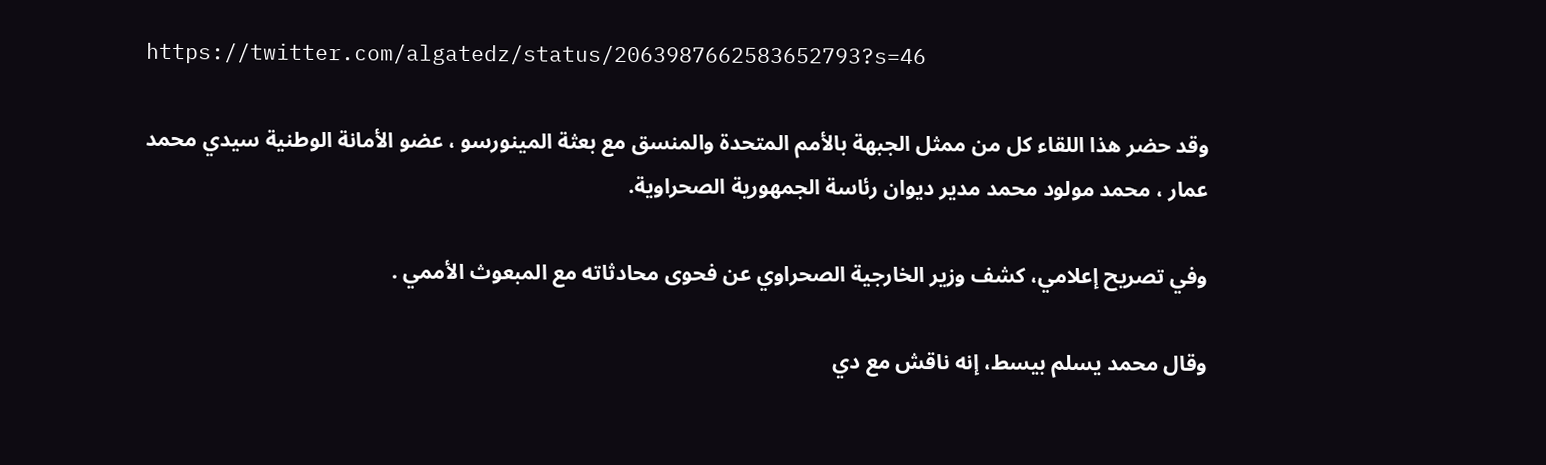https://twitter.com/algatedz/status/2063987662583652793?s=46

وقد حضر هذا اللقاء كل من ممثل الجبهة بالأمم المتحدة والمنسق مع بعثة المينورسو ، عضو الأمانة الوطنية سيدي محمد عمار ، محمد مولود محمد مدير ديوان رئاسة الجمهورية الصحراوية.

وفي تصريح إعلامي، كشف وزير الخارجية الصحراوي عن فحوى محادثاته مع المبعوث الأممي .

وقال محمد يسلم بيسط، إنه ناقش مع دي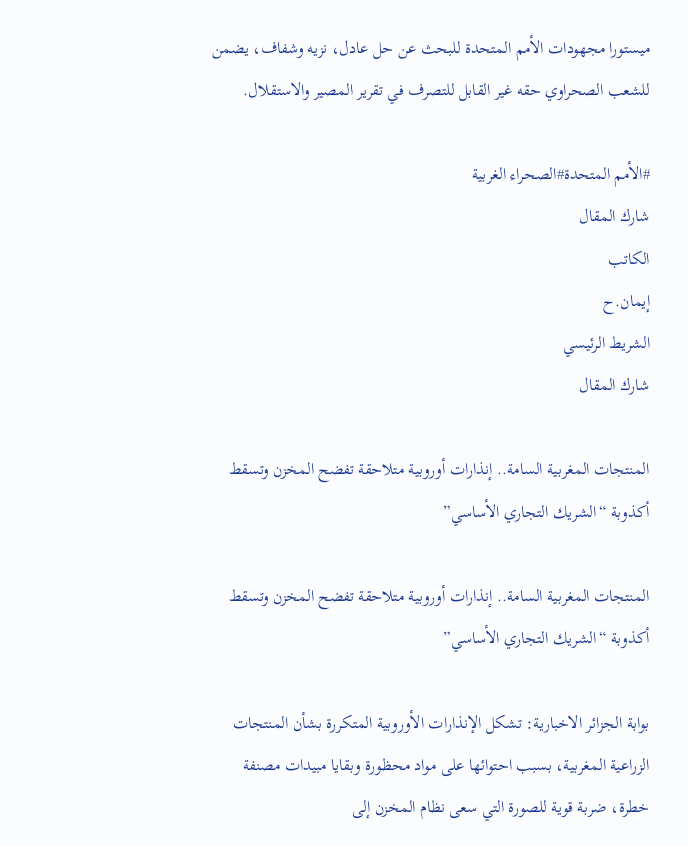ميستورا مجهودات الأمم المتحدة للبحث عن حل عادل، نزيه وشفاف، يضمن للشعب الصحراوي حقه غير القابل للتصرف في تقرير المصير والاستقلال.

#الأمم المتحدة#الصحراء الغربية
شارك المقال
الكاتب
إيمان.ح
الشريط الرئيسي
شارك المقال

المنتجات المغربية السامة.. إنذارات أوروبية متلاحقة تفضح المخزن وتسقط أكذوبة “الشريك التجاري الأساسي”

المنتجات المغربية السامة.. إنذارات أوروبية متلاحقة تفضح المخزن وتسقط أكذوبة “الشريك التجاري الأساسي”

بوابة الجزائر الاخبارية: تشكل الإنذارات الأوروبية المتكررة بشأن المنتجات الزراعية المغربية، بسبب احتوائها على مواد محظورة وبقايا مبيدات مصنفة خطرة، ضربة قوية للصورة التي سعى نظام المخزن إلى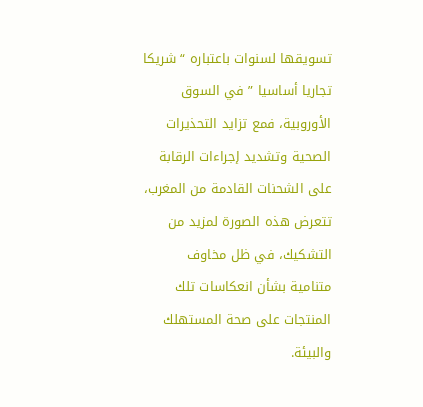تسويقها لسنوات باعتباره “شريكا تجاريا أساسيا ” في السوق الأوروبية، فمع تزايد التحذيرات الصحية وتشديد إجراءات الرقابة على الشحنات القادمة من المغرب، تتعرض هذه الصورة لمزيد من التشكيك، في ظل مخاوف متنامية بشأن انعكاسات تلك المنتجات على صحة المستهلك والبيئة.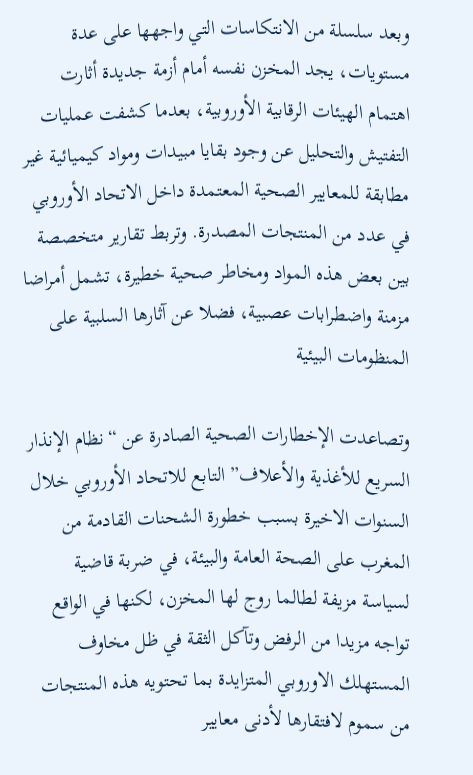وبعد سلسلة من الانتكاسات التي واجهها على عدة مستويات، يجد المخزن نفسه أمام أزمة جديدة أثارت اهتمام الهيئات الرقابية الأوروبية، بعدما كشفت عمليات التفتيش والتحليل عن وجود بقايا مبيدات ومواد كيميائية غير مطابقة للمعايير الصحية المعتمدة داخل الاتحاد الأوروبي في عدد من المنتجات المصدرة. وتربط تقارير متخصصة بين بعض هذه المواد ومخاطر صحية خطيرة، تشمل أمراضا مزمنة واضطرابات عصبية، فضلا عن آثارها السلبية على المنظومات البيئية

وتصاعدت الإخطارات الصحية الصادرة عن “نظام الإنذار السريع للأغذية والأعلاف” التابع للاتحاد الأوروبي خلال السنوات الاخيرة بسبب خطورة الشحنات القادمة من المغرب على الصحة العامة والبيئة، في ضربة قاضية لسياسة مزيفة لطالما روج لها المخزن، لكنها في الواقع تواجه مزيدا من الرفض وتآكل الثقة في ظل مخاوف المستهلك الاوروبي المتزايدة بما تحتويه هذه المنتجات من سموم لافتقارها لأدنى معايير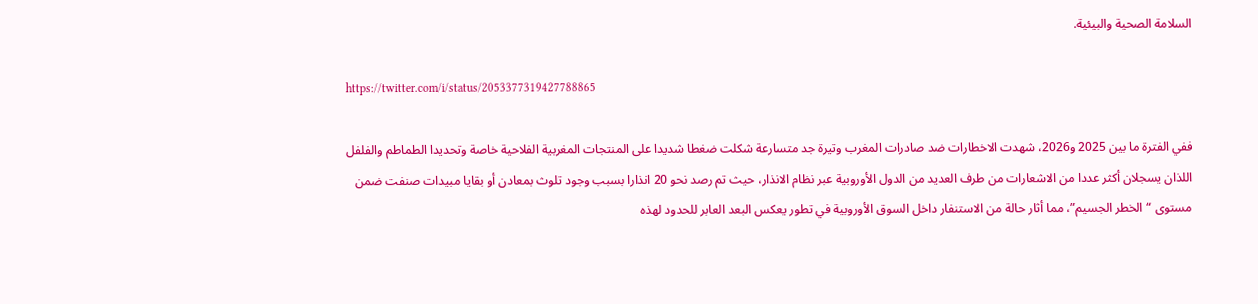السلامة الصحية والبيئية.

https://twitter.com/i/status/2053377319427788865

ففي الفترة ما بين 2025 و2026، شهدت الاخطارات ضد صادرات المغرب وتيرة جد متسارعة شكلت ضغطا شديدا على المنتجات المغربية الفلاحية خاصة وتحديدا الطماطم والفلفل اللذان يسجلان أكثر عددا من الاشعارات من طرف العديد من الدول الأوروبية عبر نظام الانذار، حيث تم رصد نحو 20 انذارا بسبب وجود تلوث بمعادن أو بقايا مبيدات صنفت ضمن مستوى “الخطر الجسيم”، مما أثار حالة من الاستنفار داخل السوق الأوروبية في تطور يعكس البعد العابر للحدود لهذه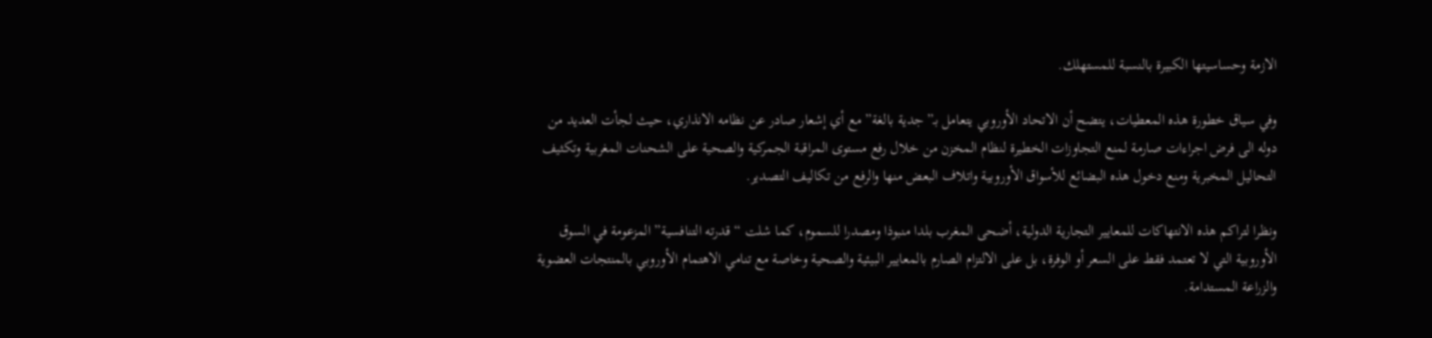الازمة وحساسيتها الكبيرة بالنسبة للمستهلك.

وفي سياق خطورة هذه المعطيات، يتضح أن الاتحاد الأوروبي يتعامل بـ”جدية بالغة” مع أي إشعار صادر عن نظامه الانذاري، حيث لجأت العديد من دوله الى فرض اجراءات صارمة لمنع التجاوزات الخطيرة لنظام المخزن من خلال رفع مستوى المراقبة الجمركية والصحية على الشحنات المغربية وتكثيف التحاليل المخبرية ومنع دخول هذه البضائع للأسواق الأوروبية واتلاف البعض منها والرفع من تكاليف التصدير.

ونظرا لتراكم هذه الانتهاكات للمعايير التجارية الدولية، أضحى المغرب بلدا منبوذا ومصدرا للسموم، كما شلت “قدرته التنافسية” المزعومة في السوق الأوروبية التي لا تعتمد فقط على السعر أو الوفرة، بل على الالتزام الصارم بالمعايير البيئية والصحية وخاصة مع تنامي الاهتمام الأوروبي بالمنتجات العضوية والزراعة المستدامة.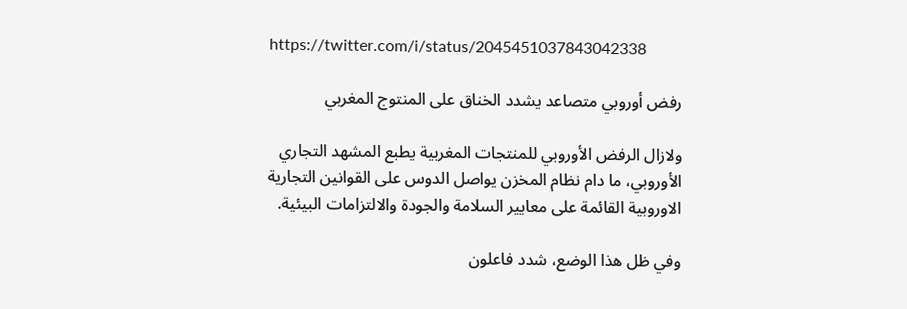https://twitter.com/i/status/2045451037843042338

رفض أوروبي متصاعد يشدد الخناق على المنتوج المغربي

ولازال الرفض الأوروبي للمنتجات المغربية يطبع المشهد التجاري الأوروبي، ما دام نظام المخزن يواصل الدوس على القوانين التجارية الاوروبية القائمة على معايير السلامة والجودة والالتزامات البيئية.

وفي ظل هذا الوضع، شدد فاعلون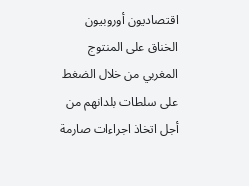اقتصاديون أوروبيون الخناق على المنتوج المغربي من خلال الضغط على سلطات بلدانهم من أجل اتخاذ اجراءات صارمة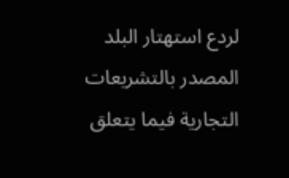لردع استهتار البلد المصدر بالتشريعات التجارية فيما يتعلق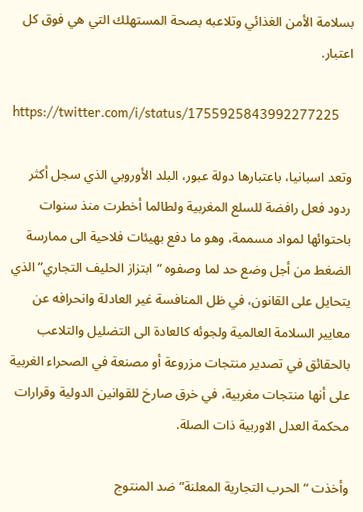بسلامة الأمن الغذائي وتلاعبه بصحة المستهلك التي هي فوق كل اعتبار.

https://twitter.com/i/status/1755925843992277225

وتعد اسبانيا، باعتبارها دولة عبور، البلد الأوروبي الذي سجل أكثر ردود فعل رافضة للسلع المغربية ولطالما أخطرت منذ سنوات باحتوائها لمواد مسممة، وهو ما دفع بهيئات فلاحية الى ممارسة الضغط من أجل وضع حد لما وصفوه “ابتزاز الحليف التجاري” الذي يتحايل على القانون، في ظل المنافسة غير العادلة وانحرافه عن معايير السلامة العالمية ولجوئه كالعادة الى التضليل والتلاعب بالحقائق في تصدير منتجات مزروعة أو مصنعة في الصحراء الغربية على أنها منتجات مغربية، في خرق صارخ للقوانين الدولية وقرارات محكمة العدل الاوربية ذات الصلة.

وأخذت “الحرب التجارية المعلنة” ضد المنتوج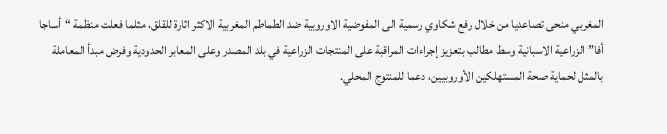المغربي منحى تصاعديا من خلال رفع شكاوي رسمية الى المفوضية الاوروبية ضد الطماطم المغربية الاكثر اثارة للقلق، مثلما فعلت منظمة “أساجا أفا” الزراعية الاسبانية وسط مطالب بتعزيز إجراءات المراقبة على المنتجات الزراعية في بلد المصدر وعلى المعابر الحدودية وفرض مبدأ المعاملة بالمثل لحماية صحة المستهلكين الأوروبيين، دعما للمنتوج المحلي.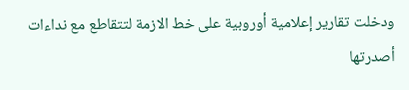ودخلت تقارير إعلامية أوروبية على خط الازمة لتتقاطع مع نداءات أصدرتها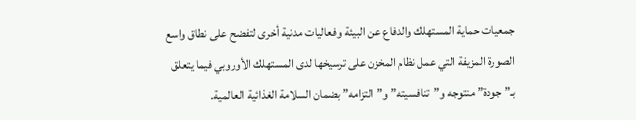جمعيات حماية المستهلك والدفاع عن البيئة وفعاليات مدنية أخرى لتفضح على نطاق واسع الصورة المزيفة التي عمل نظام المخزن على ترسيخها لدى المستهلك الأوروبي فيما يتعلق بـ”جودة” منتوجه و”تنافسيته” و”التزامه” بضمان السلامة الغذائية العالمية.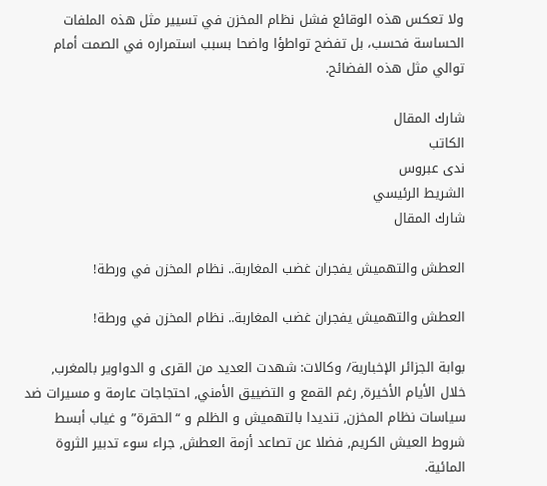ولا تعكس هذه الوقائع فشل نظام المخزن في تسيير مثل هذه الملفات الحساسة فحسب، بل تفضح تواطؤا واضحا بسبب استمراره في الصمت أمام توالي مثل هذه الفضائح.

شارك المقال
الكاتب
ندى عبروس
الشريط الرئيسي
شارك المقال

العطش والتهميش يفجران غضب المغاربة.. نظام المخزن في ورطة!

العطش والتهميش يفجران غضب المغاربة.. نظام المخزن في ورطة!

بوابة الجزائر الإخبارية/ وكالات: شهدت العديد من القرى و الدواوير بالمغرب, خلال الأيام الأخيرة, رغم القمع و التضييق الأمني, احتجاجات عارمة و مسيرات ضد سياسات نظام المخزن, تنديدا بالتهميش و الظلم و “الحقرة” و غياب أبسط شروط العيش الكريم, فضلا عن تصاعد أزمة العطش, جراء سوء تدبير الثروة المائية.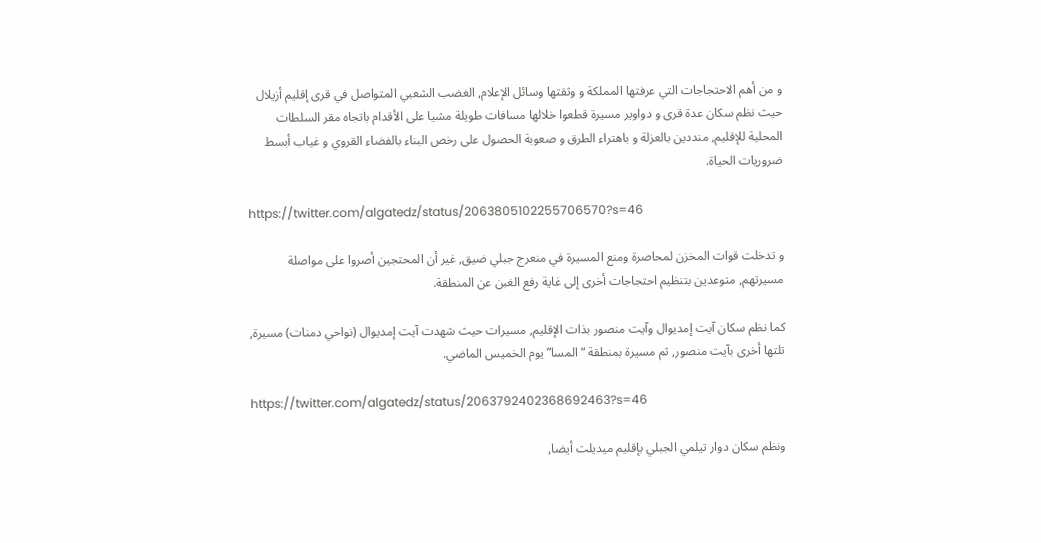و من أهم الاحتجاجات التي عرفتها المملكة و وثقتها وسائل الإعلام, الغضب الشعبي المتواصل في قرى إقليم أزيلال حيث نظم سكان عدة قرى و دواوير مسيرة قطعوا خلالها مسافات طويلة مشيا على الأقدام باتجاه مقر السلطات المحلية للإقليم, منددين بالعزلة و باهتراء الطرق و صعوبة الحصول على رخص البناء بالفضاء القروي و غياب أبسط ضروريات الحياة.

https://twitter.com/algatedz/status/2063805102255706570?s=46

و تدخلت قوات المخزن لمحاصرة ومنع المسيرة في منعرج جبلي ضيق, غير أن المحتجين أصروا على مواصلة مسيرتهم, متوعدين بتنظيم احتجاجات أخرى إلى غاية رفع الغبن عن المنطقة.

كما نظم سكان آيت إمديوال وآيت منصور بذات الإقليم, مسيرات حيث شهدت آيت إمديوال (نواحي دمنات) مسيرة, تلتها أخرى بآيت منصور, ثم مسيرة بمنطقة “المسا” يوم الخميس الماضي.

https://twitter.com/algatedz/status/2063792402368692463?s=46

ونظم سكان دوار تيلمي الجبلي بإقليم ميديلت أيضا,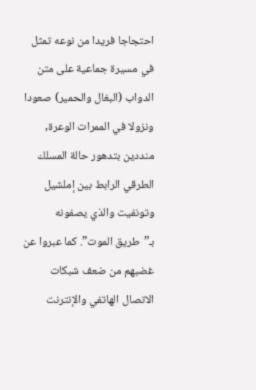احتجاجا فريدا من نوعه تمثل في مسيرة جماعية على متن الدواب (البغال والحمير) صعودا ونزولا في الممرات الوعرة, منددين بتدهور حالة المسلك الطرقي الرابط بين إملشيل وتونفيت والذي يصفونه بـ”طريق الموت”. كما عبروا عن غضبهم من ضعف شبكات الاتصال الهاتفي والإنترنت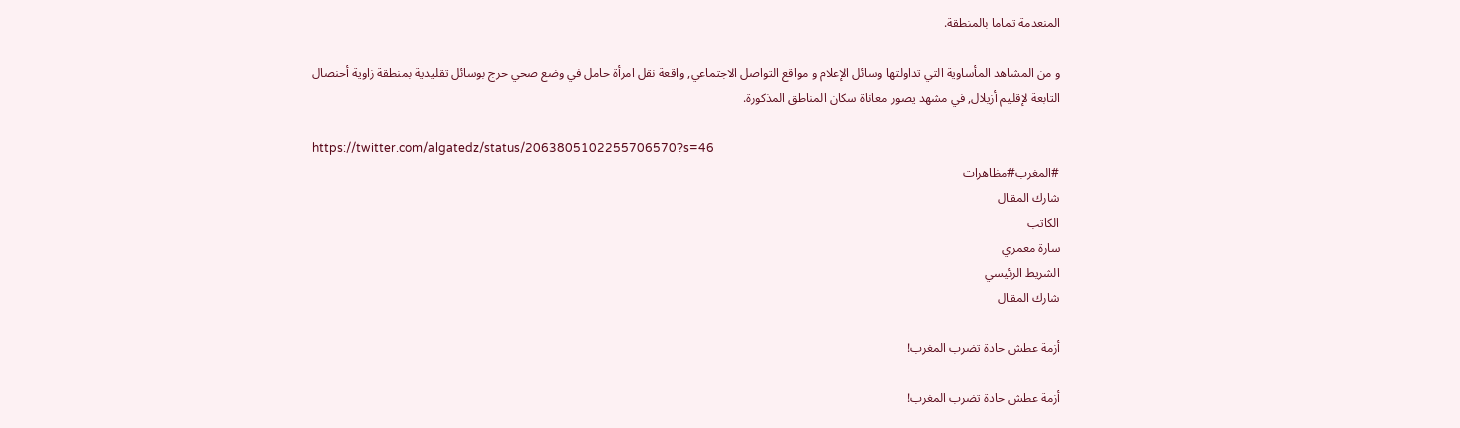المنعدمة تماما بالمنطقة.

و من المشاهد المأساوية التي تداولتها وسائل الإعلام و مواقع التواصل الاجتماعي, واقعة نقل امرأة حامل في وضع صحي حرج بوسائل تقليدية بمنطقة زاوية أحنصال التابعة لإقليم أزيلال, في مشهد يصور معاناة سكان المناطق المذكورة.

https://twitter.com/algatedz/status/2063805102255706570?s=46
#المغرب#مظاهرات
شارك المقال
الكاتب
سارة معمري
الشريط الرئيسي
شارك المقال

أزمة عطش حادة تضرب المغرب!

أزمة عطش حادة تضرب المغرب!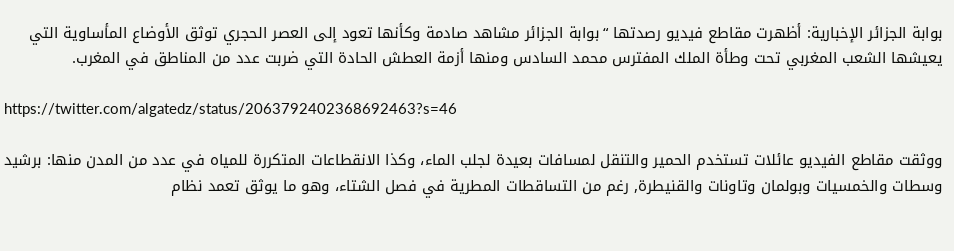بوابة الجزائر الإخبارية: أظهرت مقاطع فيديو رصدتها “بوابة الجزائر مشاهد صادمة وكأنها تعود إلى العصر الحجري توثق الأوضاع المأساوية التي يعيشها الشعب المغربي تحت وطأة الملك المفترس محمد السادس ومنها أزمة العطش الحادة التي ضربت عدد من المناطق في المغرب.

https://twitter.com/algatedz/status/2063792402368692463?s=46

ووثقت مقاطع الفيديو عائلات تستخدم الحمير والتنقل لمسافات بعيدة لجلب الماء، وكذا الانقطاعات المتكررة للمياه في عدد من المدن منها: برشيد وسطات والخمسيات وبولمان وتاونات والقنيطرة, رغم من التساقطات المطرية في فصل الشتاء، وهو ما يوثق تعمد نظام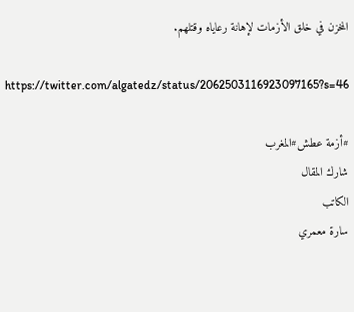المخزن في خلق الأزمات لإهانة رعاياه وقتلهم.

https://twitter.com/algatedz/status/2062503116923097165?s=46

#أزمة عطش#المغرب
شارك المقال
الكاتب
سارة معمري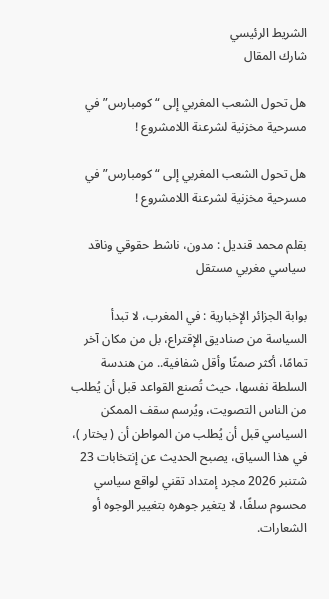الشريط الرئيسي
شارك المقال

هل تحول الشعب المغربي إلى “كومبارس” في مسرحية مخزنية لشرعنة اللامشروع !

هل تحول الشعب المغربي إلى “كومبارس” في مسرحية مخزنية لشرعنة اللامشروع !

بقلم محمد قنديل : مدون، ناشط حقوقي وناقد سياسي مغربي مستقل

بوابة الجزائر الإخبارية : في المغرب، لا تبدأ السياسة من صناديق الإقتراع، بل من مكان آخر تمامًا، أكثر صمتًا وأقل شفافية.. من هندسة السلطة نفسها، حيث تُصنع القواعد قبل أن يُطلب من الناس التصويت، ويُرسم سقف الممكن السياسي قبل أن يُطلب من المواطن أن ( يختار )، في هذا السياق، يصبح الحديث عن إنتخابات 23 شتنبر 2026 مجرد إمتداد تقني لواقع سياسي محسوم سلفًا، لا يتغير جوهره بتغيير الوجوه أو الشعارات.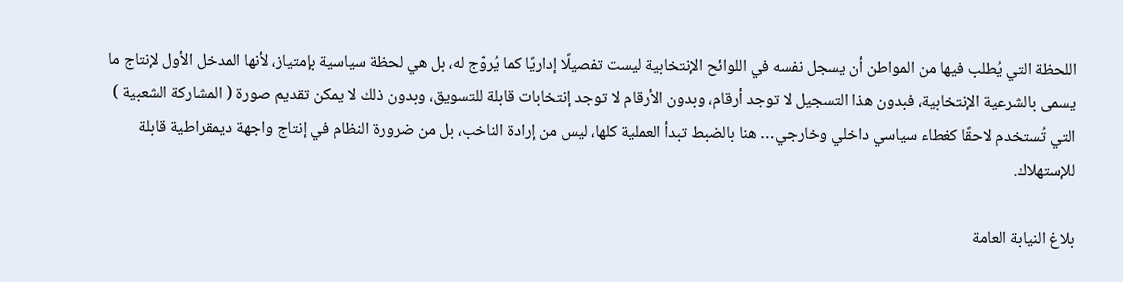اللحظة التي يُطلب فيها من المواطن أن يسجل نفسه في اللوائح الإنتخابية ليست تفصيلًا إداريًا كما يُروّج له، بل هي لحظة سياسية بإمتياز، لأنها المدخل الأول لإنتاج ما يسمى بالشرعية الإنتخابية، فبدون هذا التسجيل لا توجد أرقام، وبدون الأرقام لا توجد إنتخابات قابلة للتسويق، وبدون ذلك لا يمكن تقديم صورة ( المشاركة الشعبية ) التي تُستخدم لاحقًا كغطاء سياسي داخلي وخارجي… هنا بالضبط تبدأ العملية كلها، ليس من إرادة الناخب، بل من ضرورة النظام في إنتاج واجهة ديمقراطية قابلة للإستهلاك.

بلاغ النيابة العامة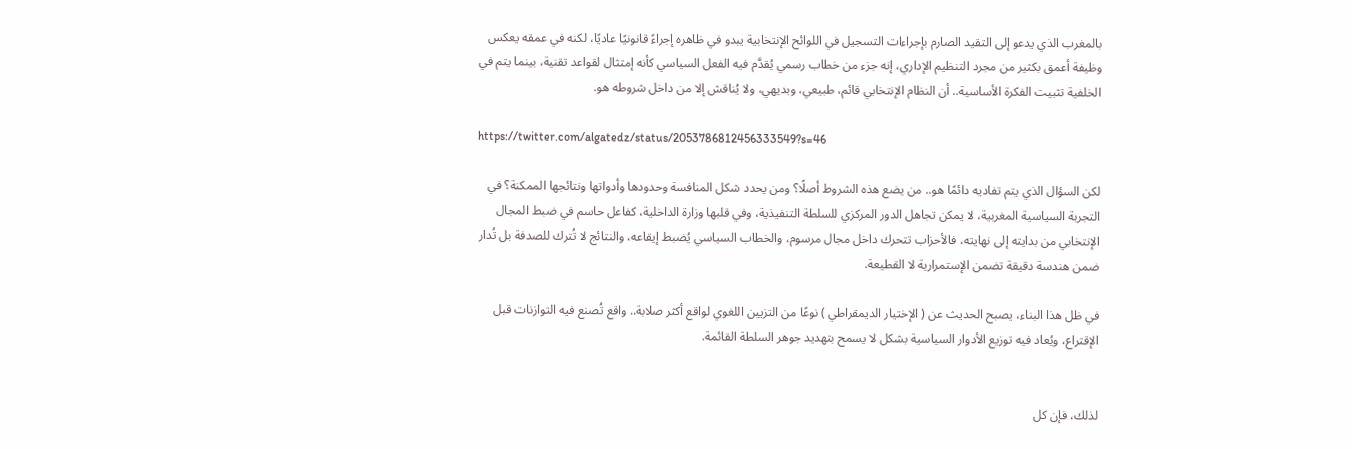بالمغرب الذي يدعو إلى التقيد الصارم بإجراءات التسجيل في اللوائح الإنتخابية يبدو في ظاهره إجراءً قانونيًا عاديًا، لكنه في عمقه يعكس وظيفة أعمق بكثير من مجرد التنظيم الإداري، إنه جزء من خطاب رسمي يُقدَّم فيه الفعل السياسي كأنه إمتثال لقواعد تقنية، بينما يتم في الخلفية تثبيت الفكرة الأساسية.. أن النظام الإنتخابي قائم، طبيعي، وبديهي، ولا يُناقش إلا من داخل شروطه هو.

https://twitter.com/algatedz/status/2053786812456333549?s=46

لكن السؤال الذي يتم تفاديه دائمًا هو.. من يضع هذه الشروط أصلًا؟ ومن يحدد شكل المنافسة وحدودها وأدواتها ونتائجها الممكنة؟ في التجربة السياسية المغربية، لا يمكن تجاهل الدور المركزي للسلطة التنفيذية، وفي قلبها وزارة الداخلية، كفاعل حاسم في ضبط المجال الإنتخابي من بدايته إلى نهايته، فالأحزاب تتحرك داخل مجال مرسوم، والخطاب السياسي يُضبط إيقاعه، والنتائج لا تُترك للصدفة بل تُدار ضمن هندسة دقيقة تضمن الإستمرارية لا القطيعة.

في ظل هذا البناء، يصبح الحديث عن ( الإختيار الديمقراطي ) نوعًا من التزيين اللغوي لواقع أكثر صلابة.. واقع تُصنع فيه التوازنات قبل الإقتراع، ويُعاد فيه توزيع الأدوار السياسية بشكل لا يسمح بتهديد جوهر السلطة القائمة.


لذلك، فإن كل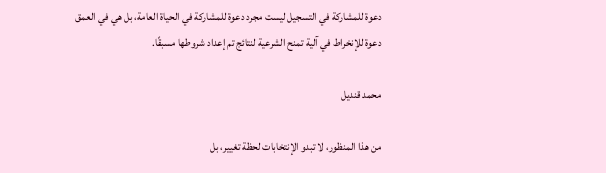دعوة للمشاركة في التسجيل ليست مجرد دعوة للمشاركة في الحياة العامة، بل هي في العمق دعوة للإنخراط في آلية تمنح الشرعية لنتائج تم إعداد شروطها مسبقًا.

محمد قنديل

من هذا المنظور، لا تبدو الإنتخابات لحظة تغيير، بل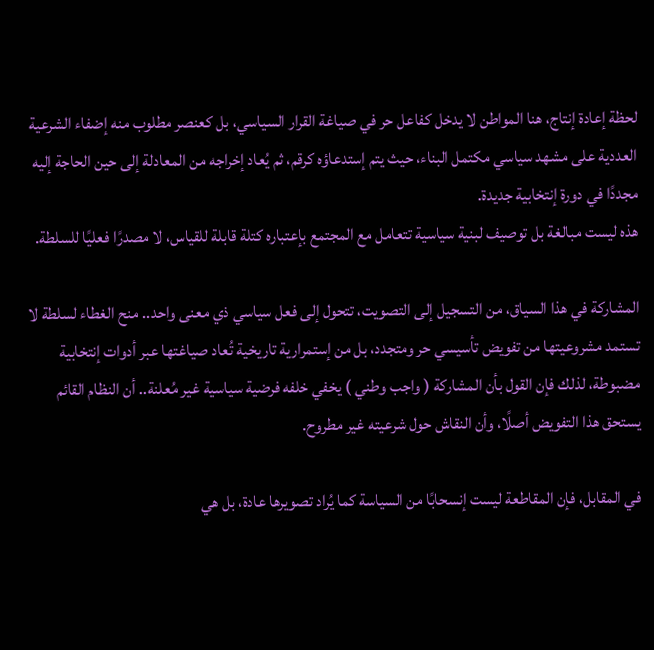لحظة إعادة إنتاج، هنا المواطن لا يدخل كفاعل حر في صياغة القرار السياسي، بل كعنصر مطلوب منه إضفاء الشرعية العددية على مشهد سياسي مكتمل البناء، حيث يتم إستدعاؤه كرقم، ثم يُعاد إخراجه من المعادلة إلى حين الحاجة إليه مجددًا في دورة إنتخابية جديدة.
هذه ليست مبالغة بل توصيف لبنية سياسية تتعامل مع المجتمع بإعتباره كتلة قابلة للقياس، لا مصدرًا فعليًا للسلطة.

المشاركة في هذا السياق، من التسجيل إلى التصويت، تتحول إلى فعل سياسي ذي معنى واحد.. منح الغطاء لسلطة لا تستمد مشروعيتها من تفويض تأسيسي حر ومتجدد، بل من إستمرارية تاريخية تُعاد صياغتها عبر أدوات إنتخابية مضبوطة، لذلك فإن القول بأن المشاركة ( واجب وطني ) يخفي خلفه فرضية سياسية غير مُعلنة.. أن النظام القائم يستحق هذا التفويض أصلًا، وأن النقاش حول شرعيته غير مطروح.

في المقابل، فإن المقاطعة ليست إنسحابًا من السياسة كما يُراد تصويرها عادة، بل هي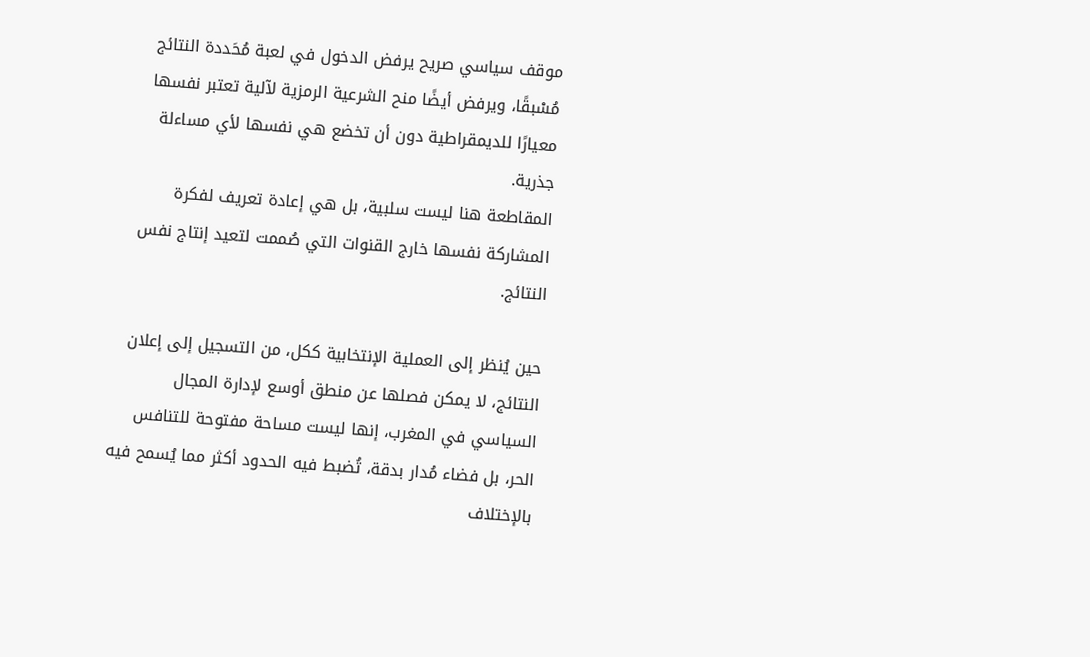موقف سياسي صريح يرفض الدخول في لعبة مُحَددة النتائج مُسْبقًا، ويرفض أيضًا منح الشرعية الرمزية لآلية تعتبر نفسها معيارًا للديمقراطية دون أن تخضع هي نفسها لأي مساءلة جذرية.
المقاطعة هنا ليست سلبية، بل هي إعادة تعريف لفكرة المشاركة نفسها خارج القنوات التي صُممت لتعيد إنتاج نفس النتائج.

حين يُنظر إلى العملية الإنتخابية ككل، من التسجيل إلى إعلان النتائج، لا يمكن فصلها عن منطق أوسع لإدارة المجال السياسي في المغرب، إنها ليست مساحة مفتوحة للتنافس الحر، بل فضاء مُدار بدقة، تُضبط فيه الحدود أكثر مما يُسمح فيه بالإختلاف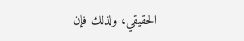الحقيقي، ولذلك فإن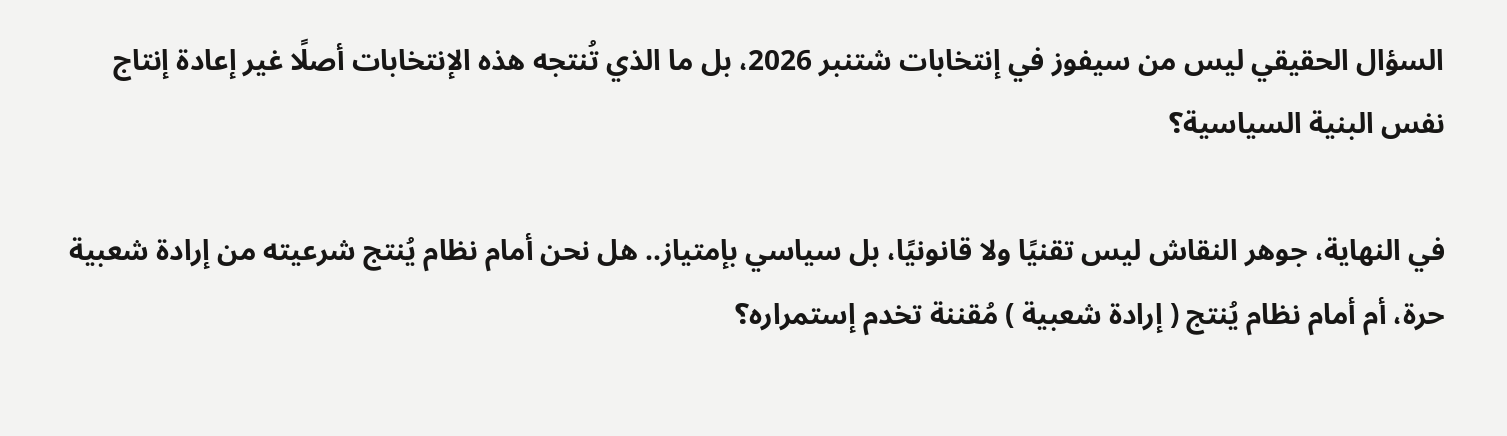السؤال الحقيقي ليس من سيفوز في إنتخابات شتنبر 2026، بل ما الذي تُنتجه هذه الإنتخابات أصلًا غير إعادة إنتاج نفس البنية السياسية؟

في النهاية، جوهر النقاش ليس تقنيًا ولا قانونيًا، بل سياسي بإمتياز.. هل نحن أمام نظام يُنتج شرعيته من إرادة شعبية حرة، أم أمام نظام يُنتج ( إرادة شعبية ) مُقننة تخدم إستمراره؟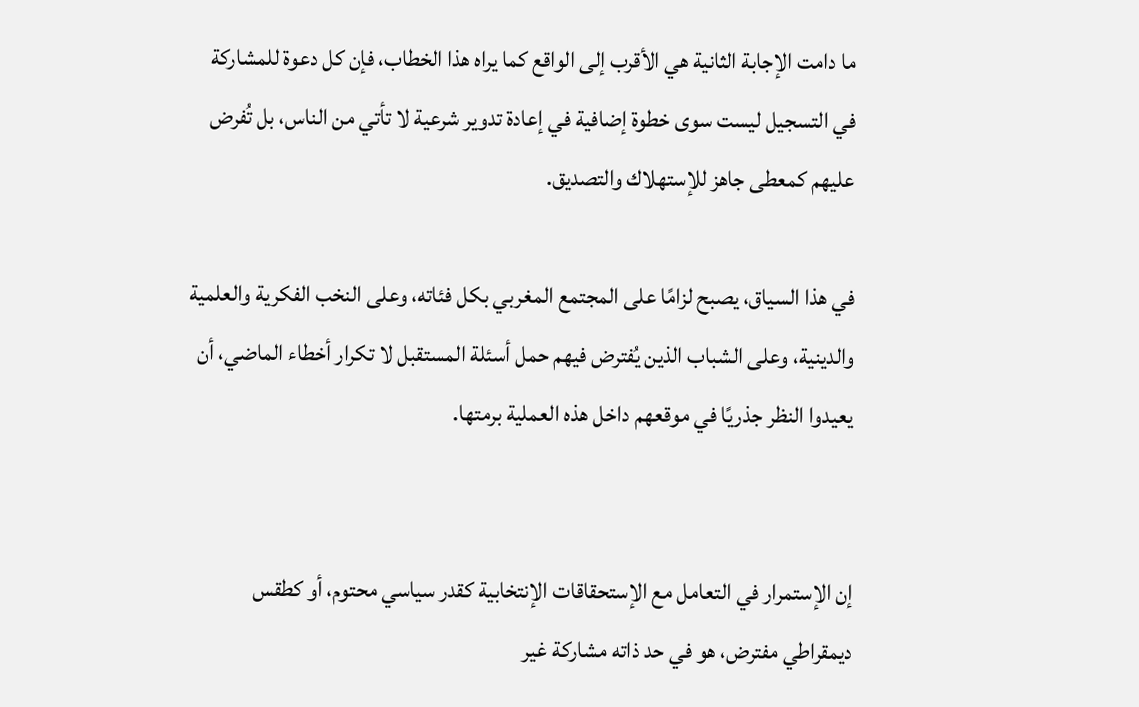ما دامت الإجابة الثانية هي الأقرب إلى الواقع كما يراه هذا الخطاب، فإن كل دعوة للمشاركة في التسجيل ليست سوى خطوة إضافية في إعادة تدوير شرعية لا تأتي من الناس، بل تُفرض عليهم كمعطى جاهز للإستهلاك والتصديق.

في هذا السياق، يصبح لزامًا على المجتمع المغربي بكل فئاته، وعلى النخب الفكرية والعلمية والدينية، وعلى الشباب الذين يُفترض فيهم حمل أسئلة المستقبل لا تكرار أخطاء الماضي، أن يعيدوا النظر جذريًا في موقعهم داخل هذه العملية برمتها.


إن الإستمرار في التعامل مع الإستحقاقات الإنتخابية كقدر سياسي محتوم، أو كطقس ديمقراطي مفترض، هو في حد ذاته مشاركة غير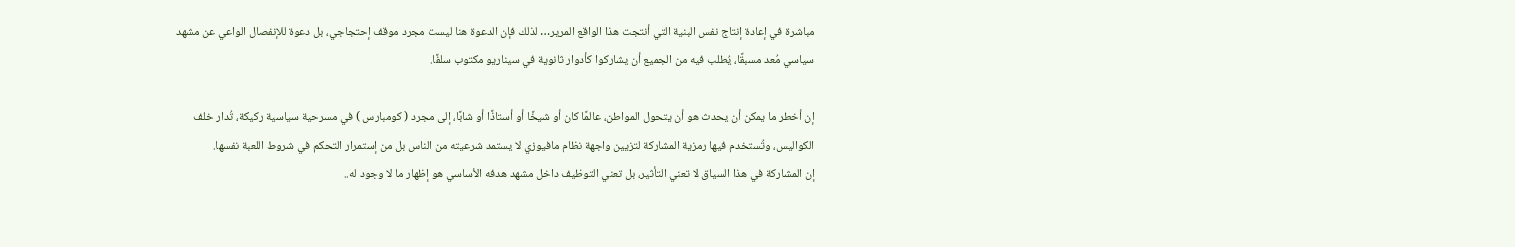مباشرة في إعادة إنتاج نفس البنية التي أنتجت هذا الواقع المرير… لذلك فإن الدعوة هنا ليست مجرد موقف إحتجاجي، بل دعوة للإنفصال الواعي عن مشهد سياسي مُعد مسبقًا، يُطلب فيه من الجميع أن يشاركوا كأدوار ثانوية في سيناريو مكتوب سلفًا.

إن أخطر ما يمكن أن يحدث هو أن يتحول المواطن، عالمًا كان أو شيخًا أو أستاذًا أو شابًا، إلى مجرد ( كومبارس ) في مسرحية سياسية ركيكة، تُدار خلف الكواليس، وتُستخدم فيها رمزية المشاركة لتزيين واجهة نظام مافيوزي لا يستمد شرعيته من الناس بل من إستمرار التحكم في شروط اللعبة نفسها.
إن المشاركة في هذا السياق لا تعني التأثير، بل تعني التوظيف داخل مشهد هدفه الأساسي هو إظهار ما لا وجود له..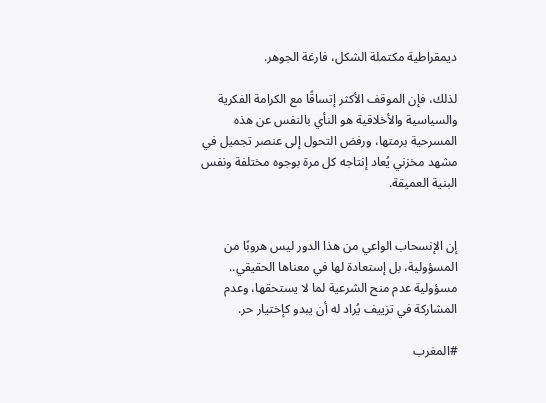ديمقراطية مكتملة الشكل، فارغة الجوهر.

لذلك، فإن الموقف الأكثر إتساقًا مع الكرامة الفكرية والسياسية والأخلاقية هو النأي بالنفس عن هذه المسرحية برمتها، ورفض التحول إلى عنصر تجميل في مشهد مخزني يُعاد إنتاجه كل مرة بوجوه مختلفة ونفس البنية العميقة.


إن الإنسحاب الواعي من هذا الدور ليس هروبًا من المسؤولية، بل إستعادة لها في معناها الحقيقي.. مسؤولية عدم منح الشرعية لما لا يستحقها، وعدم المشاركة في تزييف يُراد له أن يبدو كإختيار حر.

#المغرب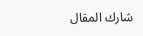شارك المقال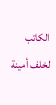الكاتب
لخلف أمينة